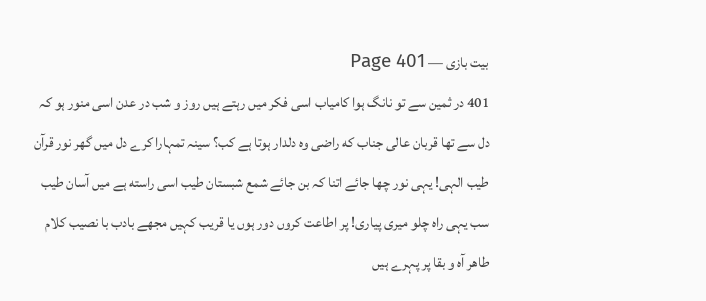بیت بازی — Page 401
401 در ثمین سے تو نانگ ہوا کامیاب اسی فکر میں رہتے ہیں روز و شب در عدن اسی منور ہو کہ دل سے تھا قربان عالی جناب که راضی وہ دلدار ہوتا ہے کب؟ سینہ تمہارا کرے دل میں گھر نور قرآن طیب الہی! یہی نور چھا جائے اتنا کہ بن جائے شمع شبستان طيب اسی راسته ہے میں آسان طیب سب یہی راہ چلو میری پیاری! پر اطاعت کروں دور ہوں یا قریب کہیں مجھے بادب با نصیب کلام طاهر آہ و بقا پر پہرے ہیں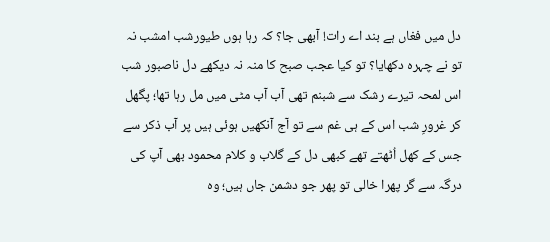دل میں فغاں ہے بند اے رات! آبھی جا؟ کہ رہا ہوں طیورشب امشب نہ تو نے چہرہ دکھایا؟ تو کیا عجب صبح کا منہ نہ دیکھے دل ناصبور شب اس لمحہ تیرے رشک سے شبنم تھی آب آب مٹی میں مل رہا تھا؛ پگھل کر غرورِ شب اس کے ہی غم سے تو آج آنکھیں ہوئی ہیں پر آب ذکر سے جس کے کھل اُٹھتے تھے کبھی دل کے گلاب و کلام محمود بھی آپ کی درگہ سے گر پھرا خالی تو پھر جو دشمن جاں ہیں؛ وہ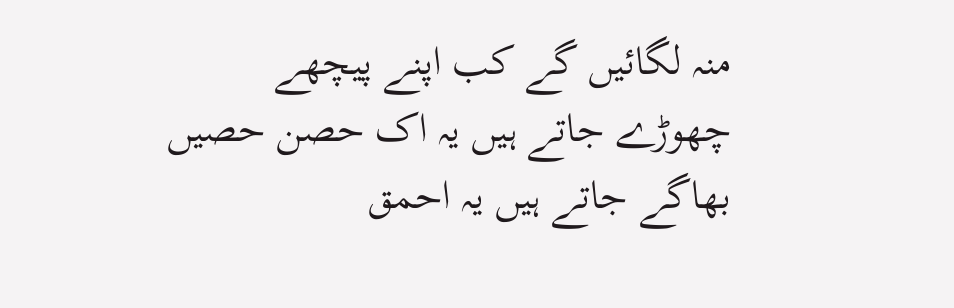منہ لگائیں گے کب اپنے پیچھے چھوڑے جاتے ہیں یہ اک حصن حصیں بھاگے جاتے ہیں یہ احمق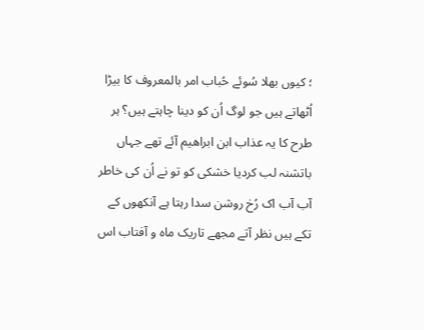؛ کیوں بھلا سُوئے حُباب امر بالمعروف کا بیڑا اُٹھاتے ہیں جو لوگ اُن کو دینا چاہتے ہیں؟ ہر طرح کا یہ عذاب ابن ابراهیم آئے تھے جہاں باتشنہ لب کردیا خشکی کو تو نے اُن کی خاطر آب آب اک رُخ روشن سدا رہتا ہے آنکھوں کے تکے ہیں نظر آتے مجھے تاریک ماه و آفتاب اس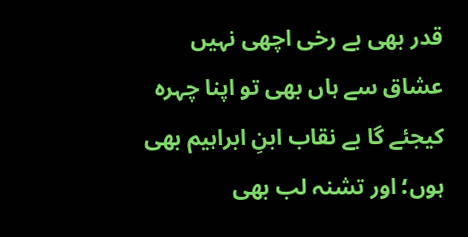قدر بھی بے رخی اچھی نہیں عشاق سے ہاں بھی تو اپنا چہرہ کیجئے گا بے نقاب ابنِ ابراہیم بھی ہوں؛ اور تشنہ لب بھی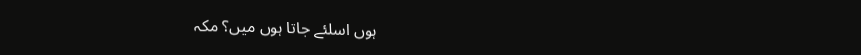ہوں اسلئے جاتا ہوں میں؟ مکہ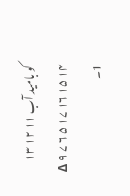کو بامید آب ۱۱ ۱۲ ۱۳ ۱۴ ۱۵ ۱۶ ۱۷ ۵ ۶ ۷ Δ ۹ 1۔